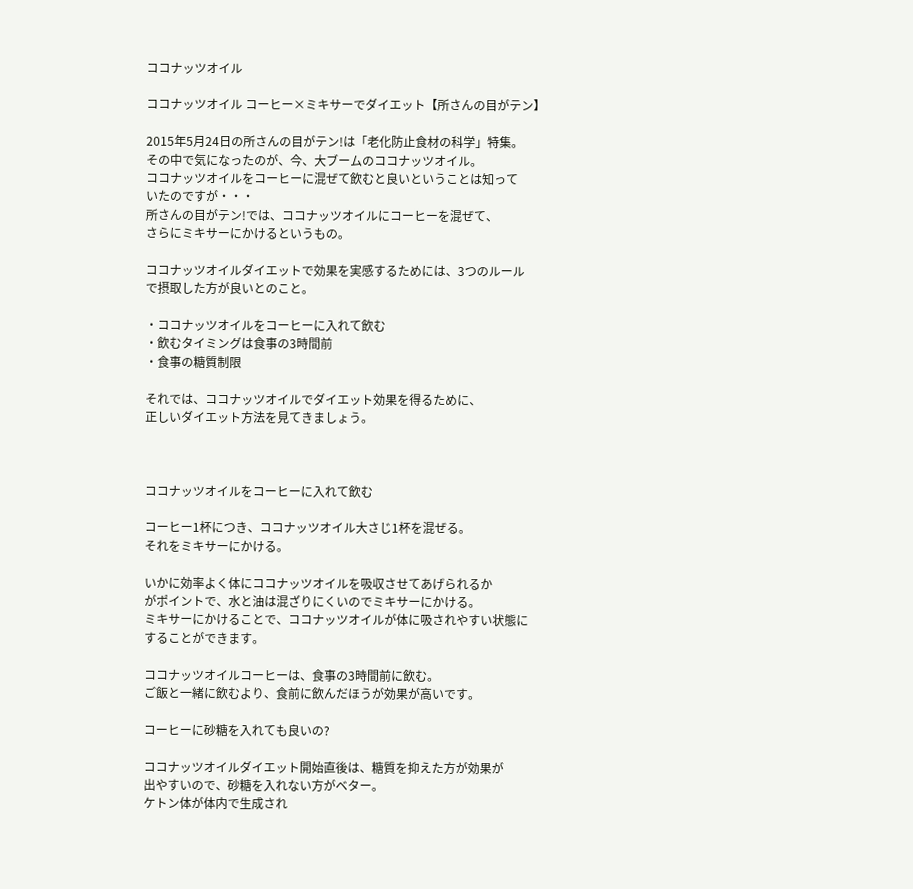ココナッツオイル

ココナッツオイル コーヒー×ミキサーでダイエット【所さんの目がテン】

2015年5月24日の所さんの目がテン!は「老化防止食材の科学」特集。
その中で気になったのが、今、大ブームのココナッツオイル。
ココナッツオイルをコーヒーに混ぜて飲むと良いということは知って
いたのですが・・・
所さんの目がテン!では、ココナッツオイルにコーヒーを混ぜて、
さらにミキサーにかけるというもの。

ココナッツオイルダイエットで効果を実感するためには、3つのルール
で摂取した方が良いとのこと。

・ココナッツオイルをコーヒーに入れて飲む
・飲むタイミングは食事の3時間前
・食事の糖質制限

それでは、ココナッツオイルでダイエット効果を得るために、
正しいダイエット方法を見てきましょう。



ココナッツオイルをコーヒーに入れて飲む

コーヒー1杯につき、ココナッツオイル大さじ1杯を混ぜる。
それをミキサーにかける。

いかに効率よく体にココナッツオイルを吸収させてあげられるか
がポイントで、水と油は混ざりにくいのでミキサーにかける。
ミキサーにかけることで、ココナッツオイルが体に吸されやすい状態に
することができます。

ココナッツオイルコーヒーは、食事の3時間前に飲む。
ご飯と一緒に飲むより、食前に飲んだほうが効果が高いです。

コーヒーに砂糖を入れても良いの?

ココナッツオイルダイエット開始直後は、糖質を抑えた方が効果が
出やすいので、砂糖を入れない方がベター。
ケトン体が体内で生成され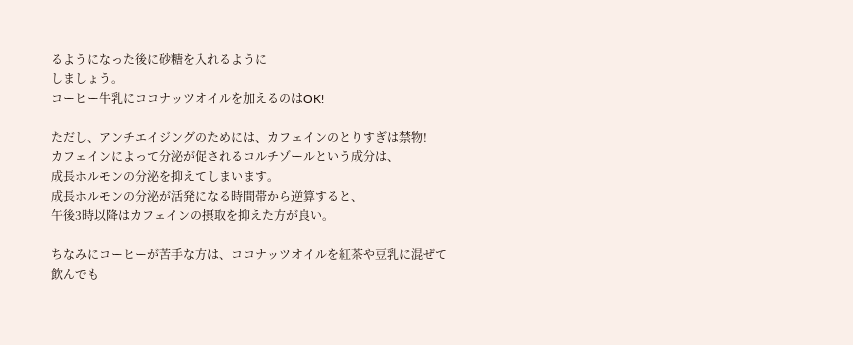るようになった後に砂糖を入れるように
しましょう。
コーヒー牛乳にココナッツオイルを加えるのはOK!

ただし、アンチエイジングのためには、カフェインのとりすぎは禁物!
カフェインによって分泌が促されるコルチゾールという成分は、
成長ホルモンの分泌を抑えてしまいます。
成長ホルモンの分泌が活発になる時間帯から逆算すると、
午後3時以降はカフェインの摂取を抑えた方が良い。

ちなみにコーヒーが苦手な方は、ココナッツオイルを紅茶や豆乳に混ぜて
飲んでも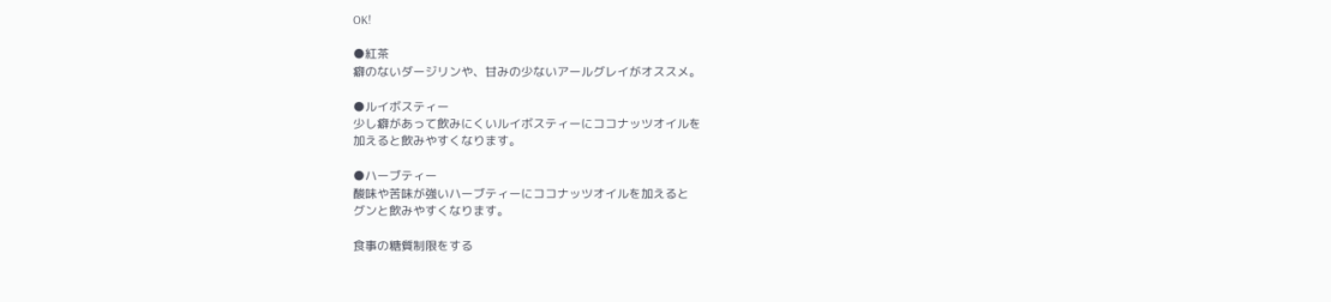OK!

●紅茶
癖のないダージリンや、甘みの少ないアールグレイがオススメ。

●ルイボスティー
少し癖があって飲みにくいルイボスティーにココナッツオイルを
加えると飲みやすくなります。

●ハーブティー
酸味や苦味が強いハーブティーにココナッツオイルを加えると
グンと飲みやすくなります。

食事の糖質制限をする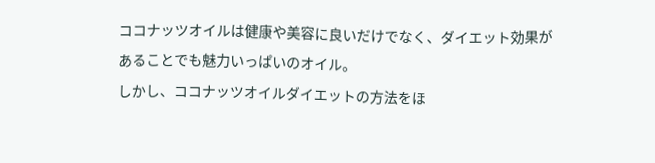ココナッツオイルは健康や美容に良いだけでなく、ダイエット効果が
あることでも魅力いっぱいのオイル。
しかし、ココナッツオイルダイエットの方法をほ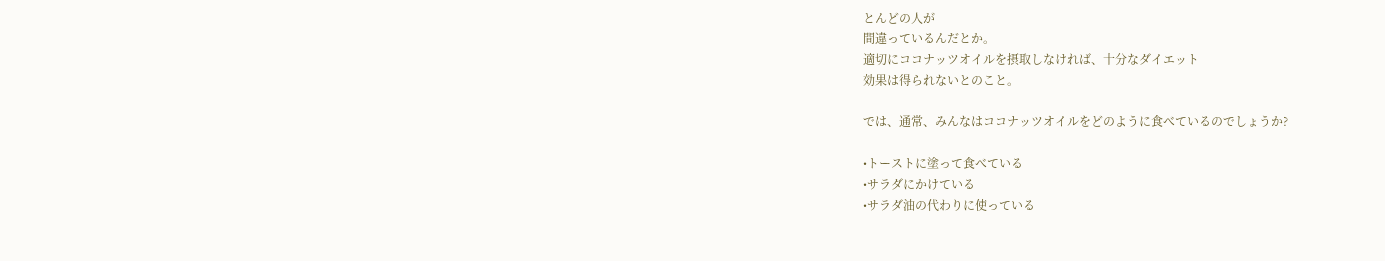とんどの人が
間違っているんだとか。
適切にココナッツオイルを摂取しなければ、十分なダイエット
効果は得られないとのこと。

では、通常、みんなはココナッツオイルをどのように食べているのでしょうか?

•トーストに塗って食べている
•サラダにかけている
•サラダ油の代わりに使っている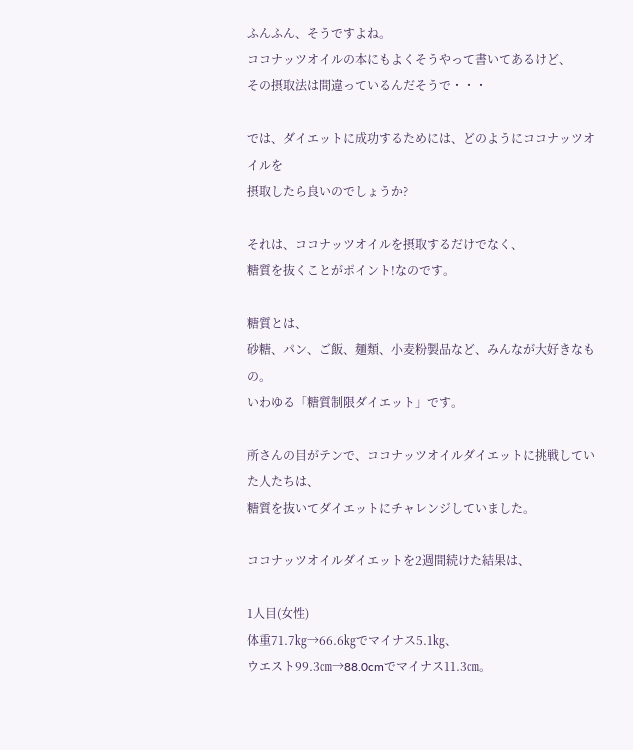ふんふん、そうですよね。
ココナッツオイルの本にもよくそうやって書いてあるけど、
その摂取法は間違っているんだそうで・・・

では、ダイエットに成功するためには、どのようにココナッツオイルを
摂取したら良いのでしょうか?

それは、ココナッツオイルを摂取するだけでなく、
糖質を抜くことがポイント!なのです。

糖質とは、
砂糖、パン、ご飯、麺類、小麦粉製品など、みんなが大好きなもの。
いわゆる「糖質制限ダイエット」です。

所さんの目がテンで、ココナッツオイルダイエットに挑戦していた人たちは、
糖質を抜いてダイエットにチャレンジしていました。

ココナッツオイルダイエットを2週間続けた結果は、

1人目(女性)
体重71.7㎏→66.6㎏でマイナス5.1㎏、
ウエスト99.3㎝→88.0cmでマイナス11.3㎝。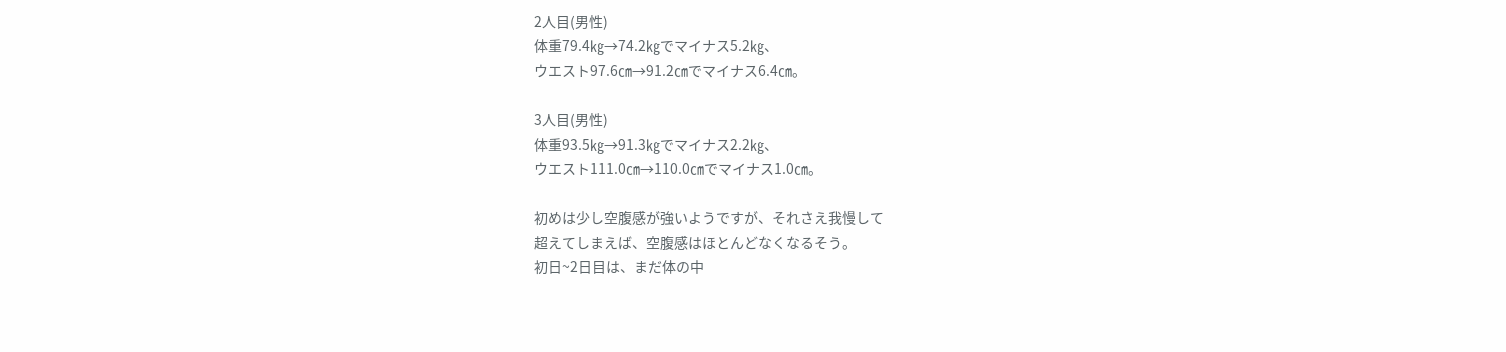2人目(男性)
体重79.4㎏→74.2㎏でマイナス5.2㎏、
ウエスト97.6㎝→91.2㎝でマイナス6.4㎝。

3人目(男性)
体重93.5㎏→91.3㎏でマイナス2.2㎏、
ウエスト111.0㎝→110.0㎝でマイナス1.0㎝。

初めは少し空腹感が強いようですが、それさえ我慢して
超えてしまえば、空腹感はほとんどなくなるそう。
初日~2日目は、まだ体の中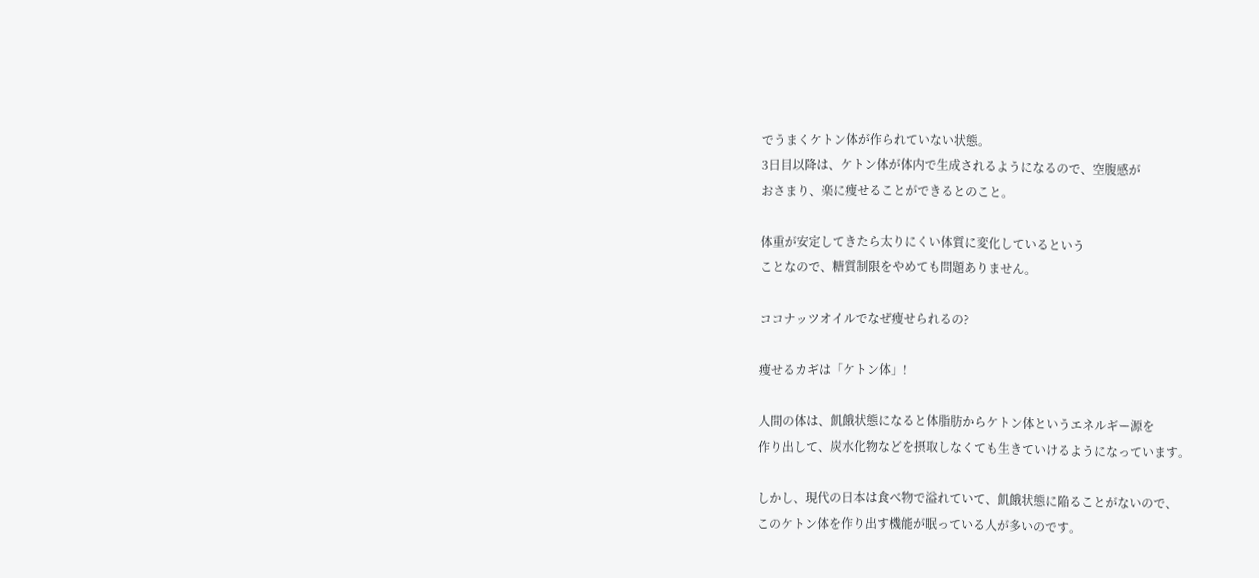でうまくケトン体が作られていない状態。
3日目以降は、ケトン体が体内で生成されるようになるので、空腹感が
おさまり、楽に痩せることができるとのこと。

体重が安定してきたら太りにくい体質に変化しているという
ことなので、糖質制限をやめても問題ありません。

ココナッツオイルでなぜ痩せられるの?

痩せるカギは「ケトン体」!

人間の体は、飢餓状態になると体脂肪からケトン体というエネルギー源を
作り出して、炭水化物などを摂取しなくても生きていけるようになっています。

しかし、現代の日本は食べ物で溢れていて、飢餓状態に陥ることがないので、
このケトン体を作り出す機能が眠っている人が多いのです。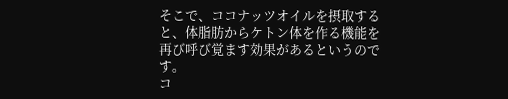そこで、ココナッツオイルを摂取すると、体脂肪からケトン体を作る機能を
再び呼び覚ます効果があるというのです。
コ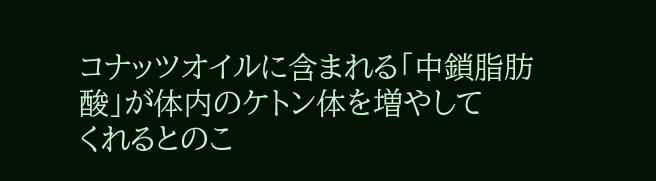コナッツオイルに含まれる「中鎖脂肪酸」が体内のケトン体を増やして
くれるとのこ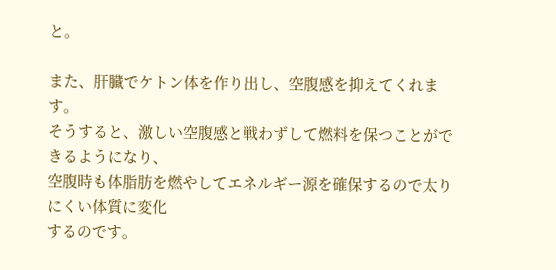と。

また、肝臓でケトン体を作り出し、空腹感を抑えてくれます。
そうすると、激しい空腹感と戦わずして燃料を保つことができるようになり、
空腹時も体脂肪を燃やしてエネルギー源を確保するので太りにくい体質に変化
するのです。